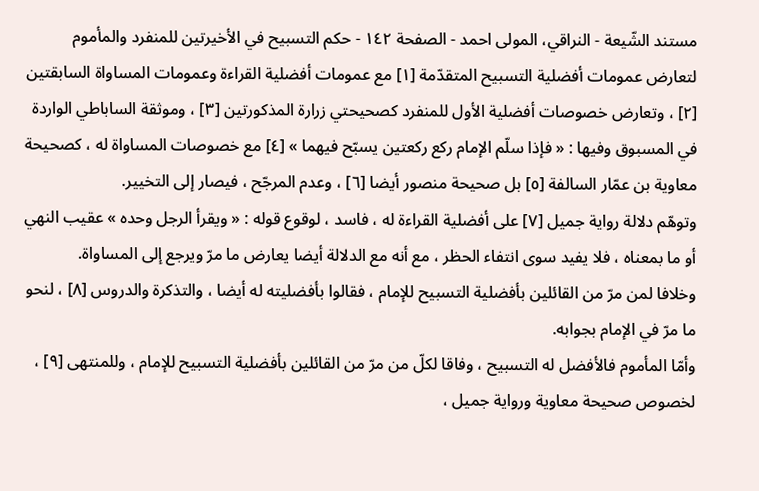مستند الشّيعة - النراقي، المولى احمد - الصفحة ١٤٢ - حكم التسبيح في الأخيرتين للمنفرد والمأموم
لتعارض عمومات أفضلية التسبيح المتقدّمة [١] مع عمومات أفضلية القراءة وعمومات المساواة السابقتين [٢] ، وتعارض خصوصات أفضلية الأول للمنفرد كصحيحتي زرارة المذكورتين [٣] ، وموثقة الساباطي الواردة في المسبوق وفيها : « فإذا سلّم الإمام ركع ركعتين يسبّح فيهما » [٤] مع خصوصات المساواة له ، كصحيحة معاوية بن عمّار السالفة [٥] بل صحيحة منصور أيضا [٦] ، وعدم المرجّح ، فيصار إلى التخيير.
وتوهّم دلالة رواية جميل [٧] على أفضلية القراءة له ، فاسد ، لوقوع قوله : « ويقرأ الرجل وحده » عقيب النهي أو ما بمعناه ، فلا يفيد سوى انتفاء الحظر ، مع أنه مع الدلالة أيضا يعارض ما مرّ ويرجع إلى المساواة.
وخلافا لمن مرّ من القائلين بأفضلية التسبيح للإمام ، فقالوا بأفضليته له أيضا ، والتذكرة والدروس [٨] ، لنحو ما مرّ في الإمام بجوابه.
وأمّا المأموم فالأفضل له التسبيح ، وفاقا لكلّ من مرّ من القائلين بأفضلية التسبيح للإمام ، وللمنتهى [٩] ، لخصوص صحيحة معاوية ورواية جميل ،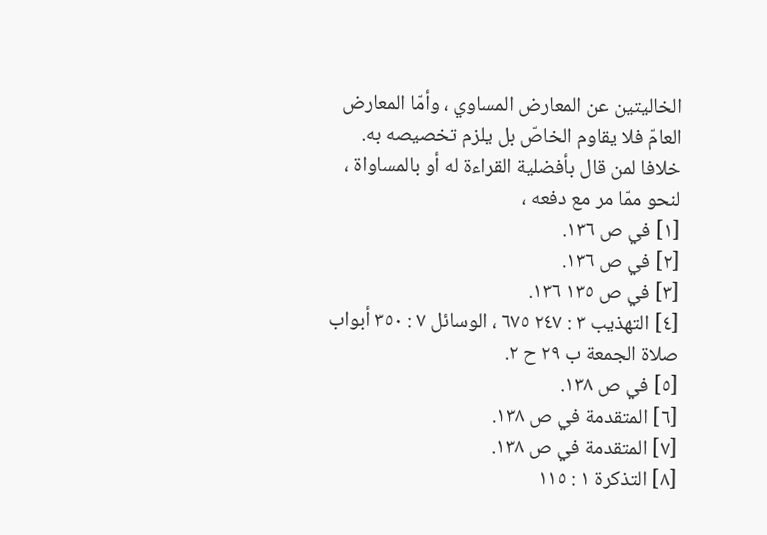الخاليتين عن المعارض المساوي ، وأمّا المعارض العامّ فلا يقاوم الخاصّ بل يلزم تخصيصه به.
خلافا لمن قال بأفضلية القراءة له أو بالمساواة ، لنحو ممّا مر مع دفعه ،
[١] في ص ١٣٦.
[٢] في ص ١٣٦.
[٣] في ص ١٣٥ ١٣٦.
[٤] التهذيب ٣ : ٢٤٧ ٦٧٥ ، الوسائل ٧ : ٣٥٠ أبواب صلاة الجمعة ب ٢٩ ح ٢.
[٥] في ص ١٣٨.
[٦] المتقدمة في ص ١٣٨.
[٧] المتقدمة في ص ١٣٨.
[٨] التذكرة ١ : ١١٥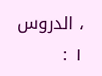، الدروس ١ :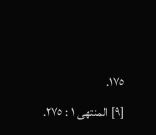١٧٥.
[٩] المنتهى ١ : ٢٧٥.